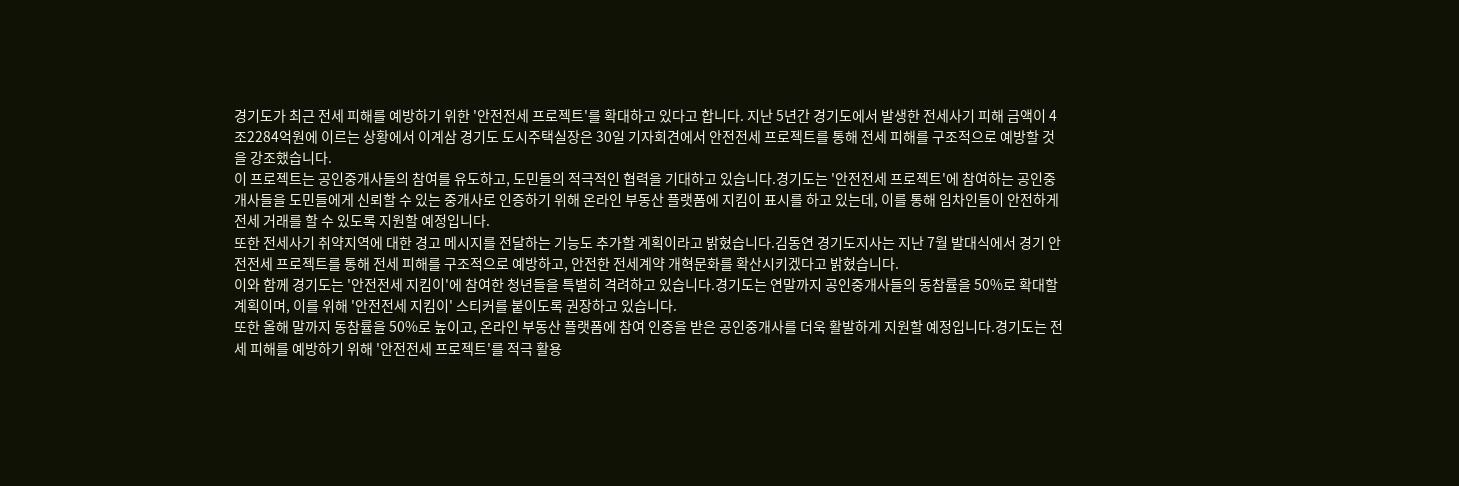경기도가 최근 전세 피해를 예방하기 위한 '안전전세 프로젝트'를 확대하고 있다고 합니다. 지난 5년간 경기도에서 발생한 전세사기 피해 금액이 4조2284억원에 이르는 상황에서 이계삼 경기도 도시주택실장은 30일 기자회견에서 안전전세 프로젝트를 통해 전세 피해를 구조적으로 예방할 것을 강조했습니다.
이 프로젝트는 공인중개사들의 참여를 유도하고, 도민들의 적극적인 협력을 기대하고 있습니다.경기도는 '안전전세 프로젝트'에 참여하는 공인중개사들을 도민들에게 신뢰할 수 있는 중개사로 인증하기 위해 온라인 부동산 플랫폼에 지킴이 표시를 하고 있는데, 이를 통해 임차인들이 안전하게 전세 거래를 할 수 있도록 지원할 예정입니다.
또한 전세사기 취약지역에 대한 경고 메시지를 전달하는 기능도 추가할 계획이라고 밝혔습니다.김동연 경기도지사는 지난 7월 발대식에서 경기 안전전세 프로젝트를 통해 전세 피해를 구조적으로 예방하고, 안전한 전세계약 개혁문화를 확산시키겠다고 밝혔습니다.
이와 함께 경기도는 '안전전세 지킴이'에 참여한 청년들을 특별히 격려하고 있습니다.경기도는 연말까지 공인중개사들의 동참률을 50%로 확대할 계획이며, 이를 위해 '안전전세 지킴이' 스티커를 붙이도록 권장하고 있습니다.
또한 올해 말까지 동참률을 50%로 높이고, 온라인 부동산 플랫폼에 참여 인증을 받은 공인중개사를 더욱 활발하게 지원할 예정입니다.경기도는 전세 피해를 예방하기 위해 '안전전세 프로젝트'를 적극 활용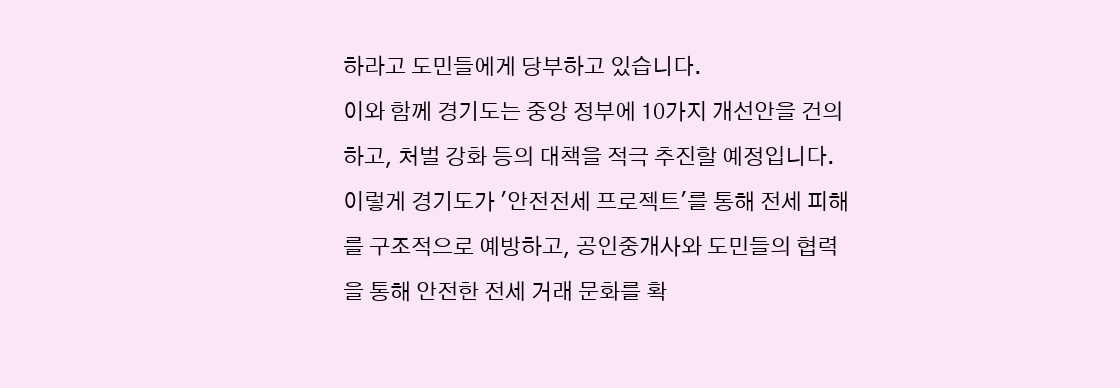하라고 도민들에게 당부하고 있습니다.
이와 함께 경기도는 중앙 정부에 10가지 개선안을 건의하고, 처벌 강화 등의 대책을 적극 추진할 예정입니다. 이렇게 경기도가 '안전전세 프로젝트'를 통해 전세 피해를 구조적으로 예방하고, 공인중개사와 도민들의 협력을 통해 안전한 전세 거래 문화를 확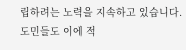립하려는 노력을 지속하고 있습니다.
도민들도 이에 적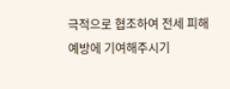극적으로 협조하여 전세 피해 예방에 기여해주시기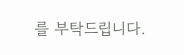를 부탁드립니다.